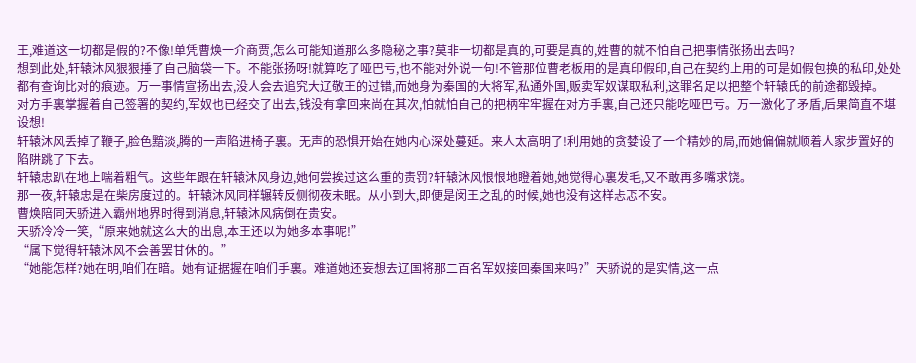王,难道这一切都是假的?不像!单凭曹焕一介商贾,怎么可能知道那么多隐秘之事?莫非一切都是真的,可要是真的,姓曹的就不怕自己把事情张扬出去吗?
想到此处,轩辕沐风狠狠捶了自己脑袋一下。不能张扬呀!就算吃了哑巴亏,也不能对外说一句!不管那位曹老板用的是真印假印,自己在契约上用的可是如假包换的私印,处处都有查询比对的痕迹。万一事情宣扬出去,没人会去追究大辽敬王的过错,而她身为秦国的大将军,私通外国,贩卖军奴谋取私利,这罪名足以把整个轩辕氏的前途都毁掉。
对方手裏掌握着自己签署的契约,军奴也已经交了出去,钱没有拿回来尚在其次,怕就怕自己的把柄牢牢握在对方手裏,自己还只能吃哑巴亏。万一激化了矛盾,后果简直不堪设想!
轩辕沐风丢掉了鞭子,脸色黯淡,腾的一声陷进椅子裏。无声的恐惧开始在她内心深处蔓延。来人太高明了!利用她的贪婪设了一个精妙的局,而她偏偏就顺着人家步置好的陷阱跳了下去。
轩辕忠趴在地上喘着粗气。这些年跟在轩辕沐风身边,她何尝挨过这么重的责罚?轩辕沐风恨恨地瞪着她,她觉得心裏发毛,又不敢再多嘴求饶。
那一夜,轩辕忠是在柴房度过的。轩辕沐风同样辗转反侧彻夜未眠。从小到大,即便是闵王之乱的时候,她也没有这样忐忑不安。
曹焕陪同天骄进入霸州地界时得到消息,轩辕沐风病倒在贵安。
天骄冷冷一笑,“原来她就这么大的出息,本王还以为她多本事呢!”
“属下觉得轩辕沐风不会善罢甘休的。”
“她能怎样?她在明,咱们在暗。她有证据握在咱们手裏。难道她还妄想去辽国将那二百名军奴接回秦国来吗?”天骄说的是实情,这一点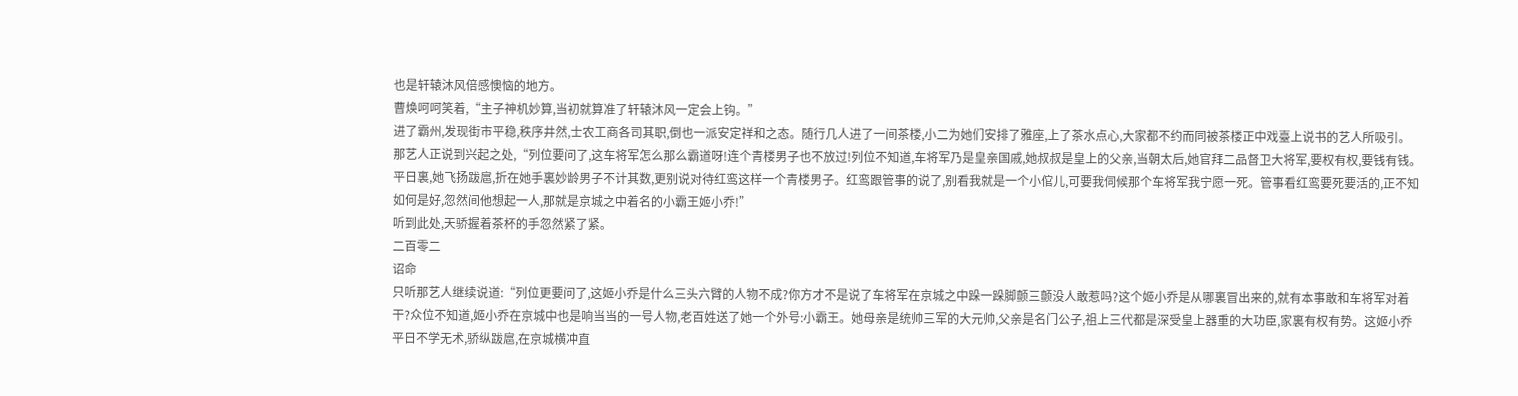也是轩辕沐风倍感懊恼的地方。
曹焕呵呵笑着,“主子神机妙算,当初就算准了轩辕沐风一定会上钩。”
进了霸州,发现街市平稳,秩序井然,士农工商各司其职,倒也一派安定祥和之态。随行几人进了一间茶楼,小二为她们安排了雅座,上了茶水点心,大家都不约而同被茶楼正中戏臺上说书的艺人所吸引。
那艺人正说到兴起之处,“列位要问了,这车将军怎么那么霸道呀!连个青楼男子也不放过!列位不知道,车将军乃是皇亲国戚,她叔叔是皇上的父亲,当朝太后,她官拜二品督卫大将军,要权有权,要钱有钱。平日裏,她飞扬跋扈,折在她手裏妙龄男子不计其数,更别说对待红鸾这样一个青楼男子。红鸾跟管事的说了,别看我就是一个小倌儿,可要我伺候那个车将军我宁愿一死。管事看红鸾要死要活的,正不知如何是好,忽然间他想起一人,那就是京城之中着名的小霸王姬小乔!”
听到此处,天骄握着茶杯的手忽然紧了紧。
二百零二
诏命
只听那艺人继续说道:“列位更要问了,这姬小乔是什么三头六臂的人物不成?你方才不是说了车将军在京城之中跺一跺脚颤三颤没人敢惹吗?这个姬小乔是从哪裏冒出来的,就有本事敢和车将军对着干?众位不知道,姬小乔在京城中也是响当当的一号人物,老百姓送了她一个外号:小霸王。她母亲是统帅三军的大元帅,父亲是名门公子,祖上三代都是深受皇上器重的大功臣,家裏有权有势。这姬小乔平日不学无术,骄纵跋扈,在京城横冲直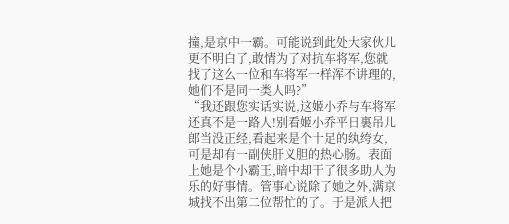撞,是京中一霸。可能说到此处大家伙儿更不明白了,敢情为了对抗车将军,您就找了这么一位和车将军一样浑不讲理的,她们不是同一类人吗?”
“我还跟您实话实说,这姬小乔与车将军还真不是一路人!别看姬小乔平日裏吊儿郎当没正经,看起来是个十足的纨绔女,可是却有一副侠肝义胆的热心肠。表面上她是个小霸王,暗中却干了很多助人为乐的好事情。管事心说除了她之外,满京城找不出第二位帮忙的了。于是派人把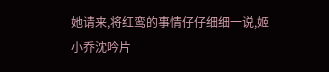她请来,将红鸾的事情仔仔细细一说,姬小乔沈吟片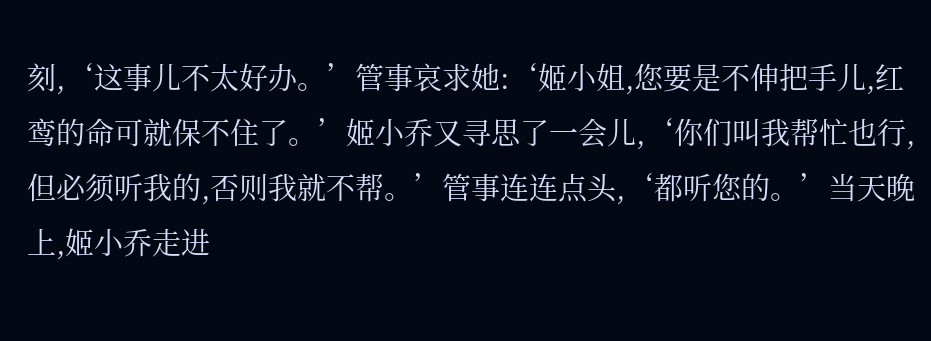刻,‘这事儿不太好办。’管事哀求她:‘姬小姐,您要是不伸把手儿,红鸾的命可就保不住了。’姬小乔又寻思了一会儿,‘你们叫我帮忙也行,但必须听我的,否则我就不帮。’管事连连点头,‘都听您的。’当天晚上,姬小乔走进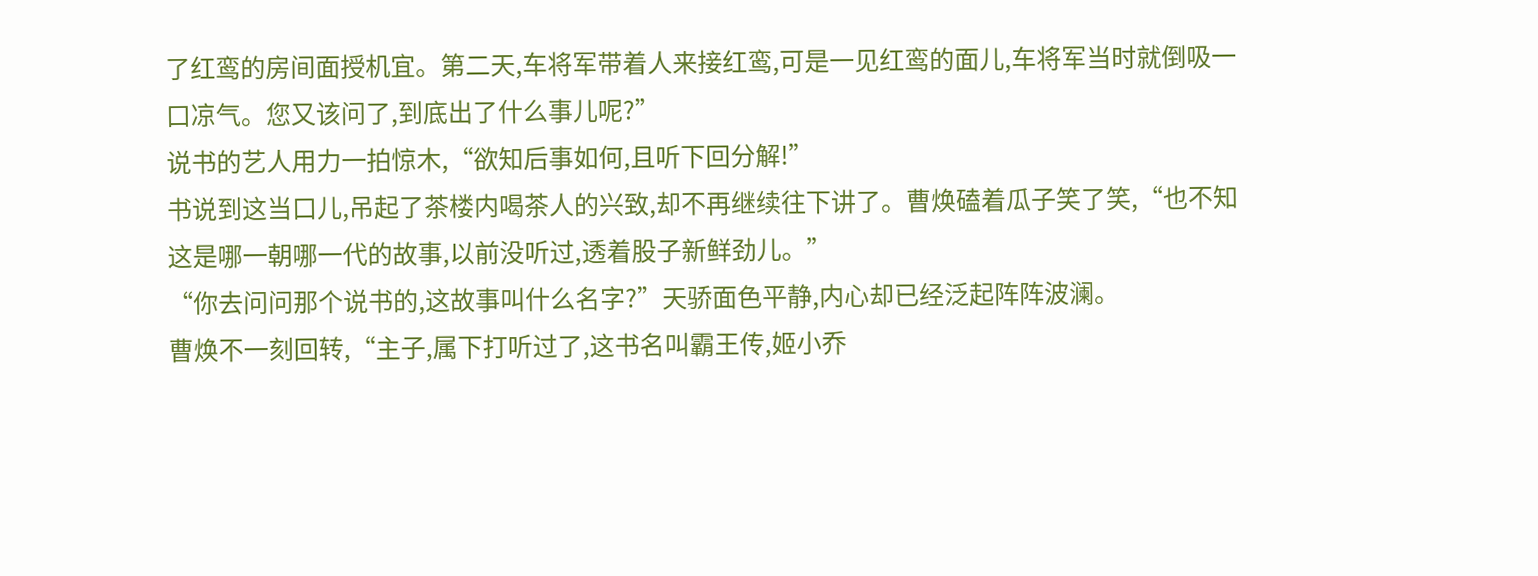了红鸾的房间面授机宜。第二天,车将军带着人来接红鸾,可是一见红鸾的面儿,车将军当时就倒吸一口凉气。您又该问了,到底出了什么事儿呢?”
说书的艺人用力一拍惊木,“欲知后事如何,且听下回分解!”
书说到这当口儿,吊起了茶楼内喝茶人的兴致,却不再继续往下讲了。曹焕磕着瓜子笑了笑,“也不知这是哪一朝哪一代的故事,以前没听过,透着股子新鲜劲儿。”
“你去问问那个说书的,这故事叫什么名字?”天骄面色平静,内心却已经泛起阵阵波澜。
曹焕不一刻回转,“主子,属下打听过了,这书名叫霸王传,姬小乔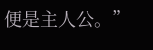便是主人公。”